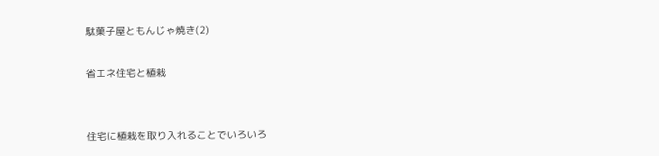駄菓子屋ともんじゃ焼き(2)

省エネ住宅と植栽


住宅に植栽を取り入れることでいろいろ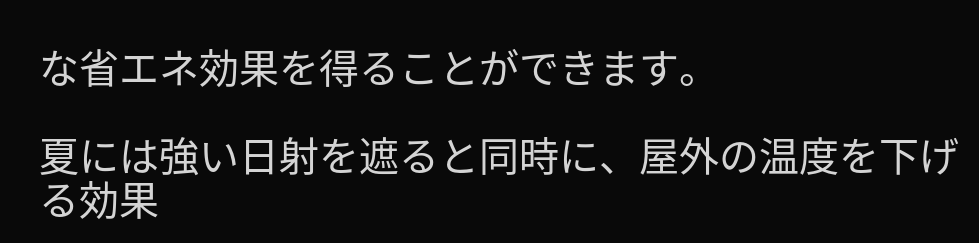な省エネ効果を得ることができます。

夏には強い日射を遮ると同時に、屋外の温度を下げる効果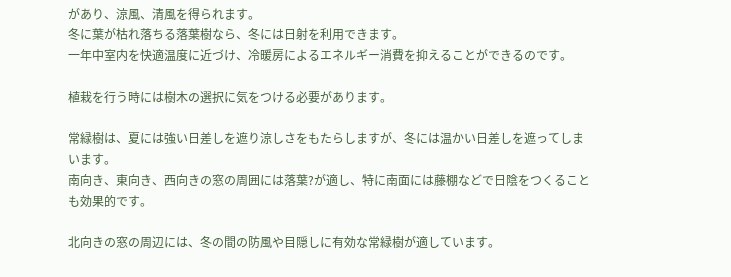があり、涼風、清風を得られます。
冬に葉が枯れ落ちる落葉樹なら、冬には日射を利用できます。
一年中室内を快適温度に近づけ、冷暖房によるエネルギー消費を抑えることができるのです。

植栽を行う時には樹木の選択に気をつける必要があります。

常緑樹は、夏には強い日差しを遮り涼しさをもたらしますが、冬には温かい日差しを遮ってしまいます。
南向き、東向き、西向きの窓の周囲には落葉?が適し、特に南面には藤棚などで日陰をつくることも効果的です。

北向きの窓の周辺には、冬の間の防風や目隠しに有効な常緑樹が適しています。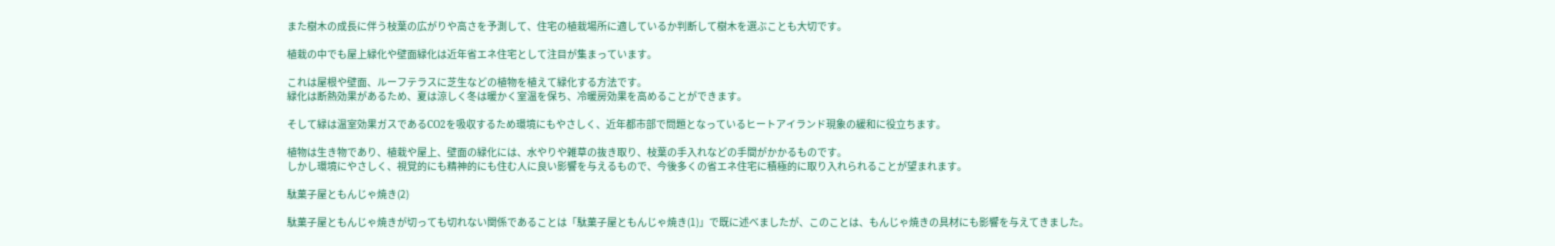また樹木の成長に伴う枝葉の広がりや高さを予測して、住宅の植栽場所に適しているか判断して樹木を選ぶことも大切です。

植栽の中でも屋上緑化や壁面緑化は近年省エネ住宅として注目が集まっています。

これは屋根や壁面、ルーフテラスに芝生などの植物を植えて緑化する方法です。
緑化は断熱効果があるため、夏は涼しく冬は暖かく室温を保ち、冷暖房効果を高めることができます。

そして緑は温室効果ガスであるCO2を吸収するため環境にもやさしく、近年都市部で問題となっているヒートアイランド現象の緩和に役立ちます。

植物は生き物であり、植栽や屋上、壁面の緑化には、水やりや雑草の抜き取り、枝葉の手入れなどの手間がかかるものです。
しかし環境にやさしく、視覚的にも精神的にも住む人に良い影響を与えるもので、今後多くの省エネ住宅に積極的に取り入れられることが望まれます。

駄菓子屋ともんじゃ焼き(2)

駄菓子屋ともんじゃ焼きが切っても切れない関係であることは「駄菓子屋ともんじゃ焼き(1)」で既に述べましたが、このことは、もんじゃ焼きの具材にも影響を与えてきました。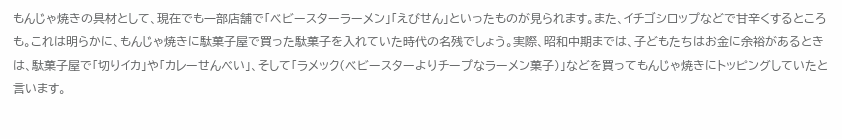もんじゃ焼きの具材として、現在でも一部店舗で「ベビースターラーメン」「えびせん」といったものが見られます。また、イチゴシロップなどで甘辛くするところも。これは明らかに、もんじゃ焼きに駄菓子屋で買った駄菓子を入れていた時代の名残でしょう。実際、昭和中期までは、子どもたちはお金に余裕があるときは、駄菓子屋で「切りイカ」や「カレーせんべい」、そして「ラメック(ベビースターよりチープなラーメン菓子)」などを買ってもんじゃ焼きにトッピングしていたと言います。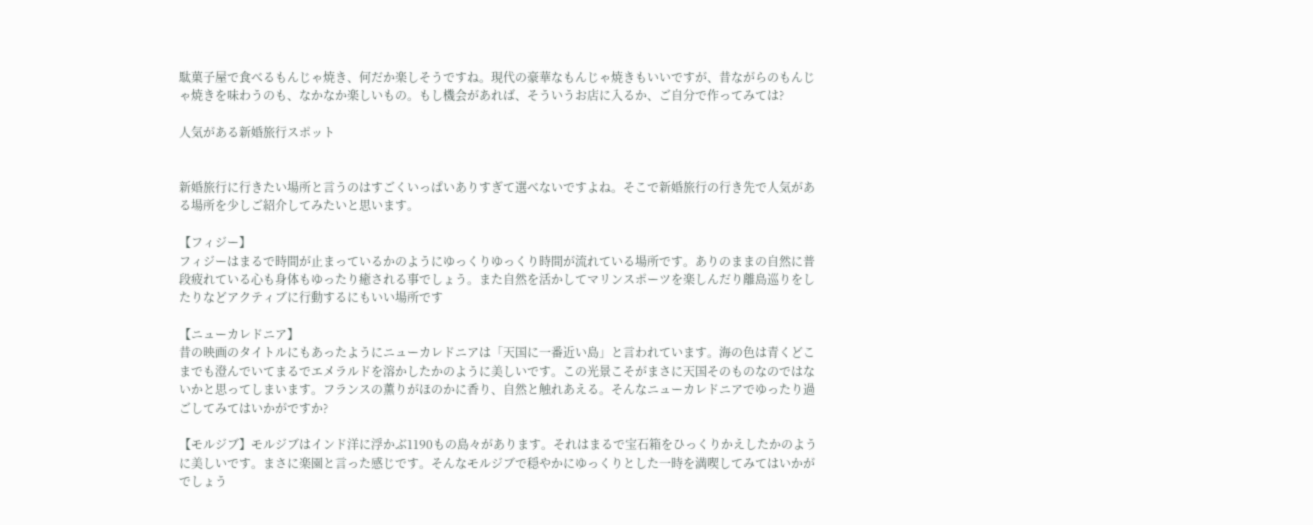駄菓子屋で食べるもんじゃ焼き、何だか楽しそうですね。現代の豪華なもんじゃ焼きもいいですが、昔ながらのもんじゃ焼きを味わうのも、なかなか楽しいもの。もし機会があれば、そういうお店に入るか、ご自分で作ってみては?

人気がある新婚旅行スポット


新婚旅行に行きたい場所と言うのはすごくいっぱいありすぎて選べないですよね。そこで新婚旅行の行き先で人気がある場所を少しご紹介してみたいと思います。

【フィジー】
フィジーはまるで時間が止まっているかのようにゆっくりゆっくり時間が流れている場所です。ありのままの自然に普段疲れている心も身体もゆったり癒される事でしょう。また自然を活かしてマリンスポーツを楽しんだり離島巡りをしたりなどアクティブに行動するにもいい場所です

【ニューカレドニア】
昔の映画のタイトルにもあったようにニューカレドニアは「天国に一番近い島」と言われています。海の色は青くどこまでも澄んでいてまるでエメラルドを溶かしたかのように美しいです。この光景こそがまさに天国そのものなのではないかと思ってしまいます。フランスの薫りがほのかに香り、自然と触れあえる。そんなニューカレドニアでゆったり過ごしてみてはいかがですか?

【モルジブ】モルジブはインド洋に浮かぶ1190もの島々があります。それはまるで宝石箱をひっくりかえしたかのように美しいです。まさに楽園と言った感じです。そんなモルジブで穏やかにゆっくりとした一時を満喫してみてはいかがでしょう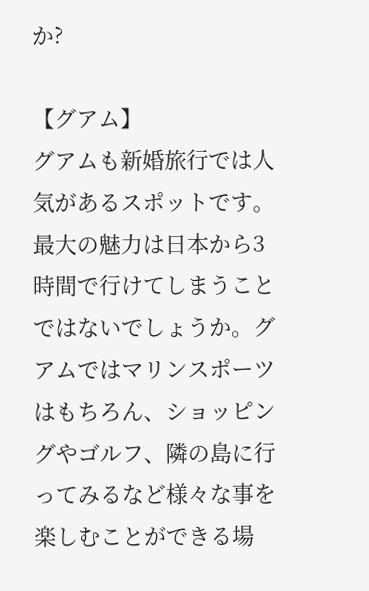か?

【グアム】
グアムも新婚旅行では人気があるスポットです。最大の魅力は日本から3時間で行けてしまうことではないでしょうか。グアムではマリンスポーツはもちろん、ショッピングやゴルフ、隣の島に行ってみるなど様々な事を楽しむことができる場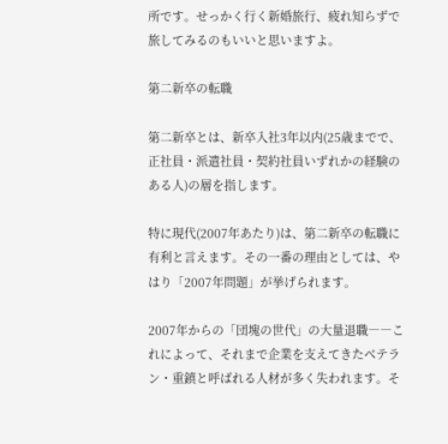所です。せっかく行く新婚旅行、疲れ知らずで旅してみるのもいいと思いますよ。

第二新卒の転職

第二新卒とは、新卒入社3年以内(25歳までで、正社員・派遣社員・契約社員いずれかの経験のある人)の層を指します。

特に現代(2007年あたり)は、第二新卒の転職に有利と言えます。その一番の理由としては、やはり「2007年問題」が挙げられます。

2007年からの「団塊の世代」の大量退職――これによって、それまで企業を支えてきたベテラン・重鎮と呼ばれる人材が多く失われます。そ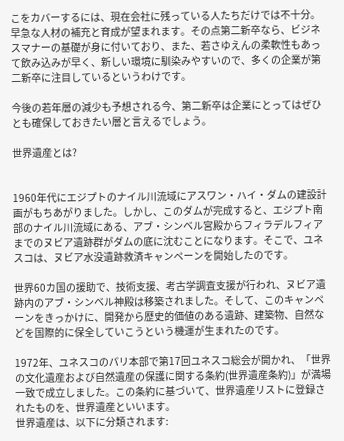こをカバーするには、現在会社に残っている人たちだけでは不十分。早急な人材の補充と育成が望まれます。その点第二新卒なら、ビジネスマナーの基礎が身に付いており、また、若さゆえんの柔軟性もあって飲み込みが早く、新しい環境に馴染みやすいので、多くの企業が第二新卒に注目しているというわけです。

今後の若年層の減少も予想される今、第二新卒は企業にとってはぜひとも確保しておきたい層と言えるでしょう。

世界遺産とは?


1960年代にエジプトのナイル川流域にアスワン・ハイ・ダムの建設計画がもちあがりました。しかし、このダムが完成すると、エジプト南部のナイル川流域にある、アブ・シンベル宮殿からフィラデルフィアまでのヌビア遺跡群がダムの底に沈むことになります。そこで、ユネスコは、ヌビア水没遺跡救済キャンペーンを開始したのです。

世界60カ国の援助で、技術支援、考古学調査支援が行われ、ヌビア遺跡内のアブ・シンベル神殿は移築されました。そして、このキャンペーンをきっかけに、開発から歴史的価値のある遺跡、建築物、自然などを国際的に保全していこうという機運が生まれたのです。

1972年、ユネスコのパリ本部で第17回ユネスコ総会が開かれ、「世界の文化遺産および自然遺産の保護に関する条約(世界遺産条約)」が満場一致で成立しました。この条約に基づいて、世界遺産リストに登録されたものを、世界遺産といいます。
世界遺産は、以下に分類されます: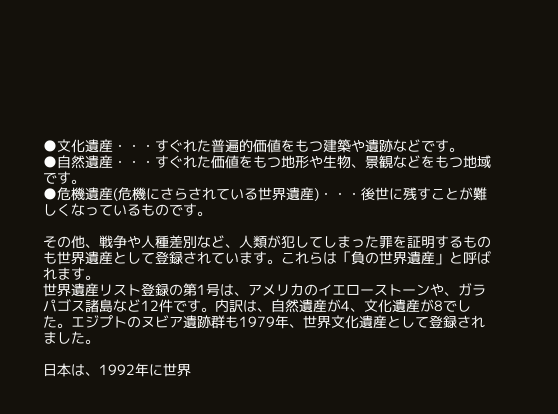●文化遺産・・・すぐれた普遍的価値をもつ建築や遺跡などです。
●自然遺産・・・すぐれた価値をもつ地形や生物、景観などをもつ地域です。
●危機遺産(危機にさらされている世界遺産)・・・後世に残すことが難しくなっているものです。

その他、戦争や人種差別など、人類が犯してしまった罪を証明するものも世界遺産として登録されています。これらは「負の世界遺産」と呼ばれます。
世界遺産リスト登録の第1号は、アメリカのイエローストーンや、ガラパゴス諸島など12件です。内訳は、自然遺産が4、文化遺産が8でした。エジプトのヌビア遺跡群も1979年、世界文化遺産として登録されました。

日本は、1992年に世界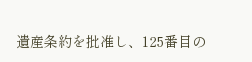遺産条約を批准し、125番目の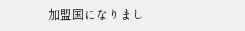加盟国になりまし